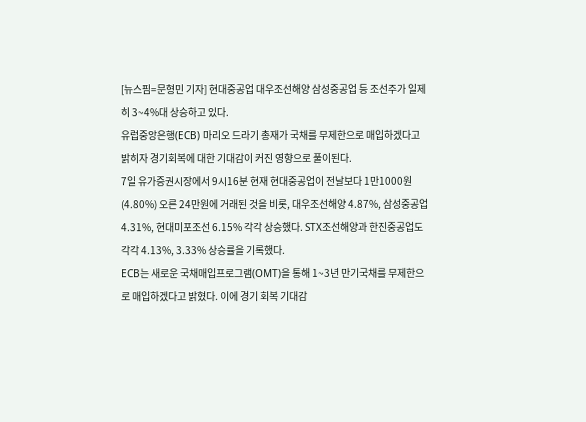[뉴스핌=문형민 기자] 현대중공업 대우조선해양 삼성중공업 등 조선주가 일제히 3~4%대 상승하고 있다.
유럽중앙은행(ECB) 마리오 드라기 총재가 국채를 무제한으로 매입하겠다고 밝히자 경기회복에 대한 기대감이 커진 영향으로 풀이된다.
7일 유가증권시장에서 9시16분 현재 현대중공업이 전날보다 1만1000원(4.80%) 오른 24만원에 거래된 것을 비롯, 대우조선해양 4.87%, 삼성중공업 4.31%, 현대미포조선 6.15% 각각 상승했다. STX조선해양과 한진중공업도 각각 4.13%, 3.33% 상승률을 기록했다.
ECB는 새로운 국채매입프로그램(OMT)을 통해 1~3년 만기국채를 무제한으로 매입하겠다고 밝혔다. 이에 경기 회복 기대감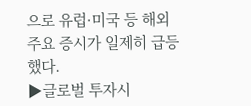으로 유럽·미국 등 해외 주요 증시가 일제히 급등했다.
▶글로벌 투자시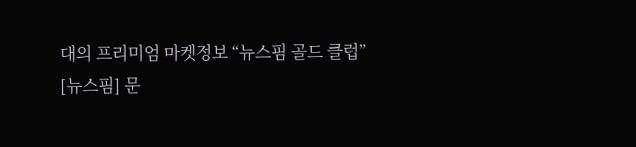대의 프리미엄 마켓정보 “뉴스핌 골드 클럽”
[뉴스핌] 문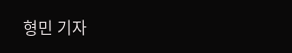형민 기자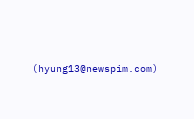(hyung13@newspim.com)